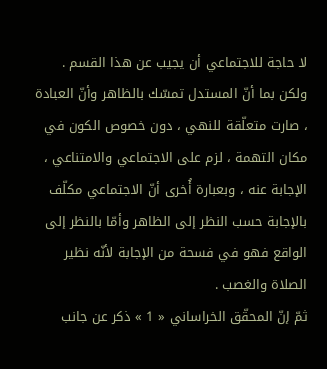لا حاجة للاجتماعي أن يجيب عن هذا القسم .
ولكن بما أنّ المستدل تمسّك بالظاهر وأنّ العبادة ، صارت متعلّقة للنهي ، دون خصوص الكون في مكان التهمة ، لزم على الاجتماعي والامتناعي ، الإجابة عنه ، وبعبارة أُخرى أنّ الاجتماعي مكلّف بالإجابة حسب النظر إلى الظاهر وأمّا بالنظر إلى الواقع فهو في فسحة من الإجابة لأنّه نظير الصلاة والغصب .
ثمّ إنّ المحقّق الخراساني « 1 » ذكر عن جانب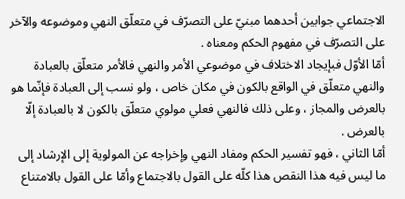الاجتماعي جوابين أحدهما مبنيّ على التصرّف في متعلّق النهي وموضوعه والآخر على التصرّف في مفهوم الحكم ومعناه .
أمّا الأوّل فبإيجاد الاختلاف في موضوعي الأمر والنهي فالأمر متعلّق بالعبادة والنهي متعلّق في الواقع بالكون في مكان خاص ، ولو نسب إلى العبادة فإنّما هو بالعرض والمجاز ، وعلى ذلك فالنهي فعلي مولوي متعلّق بالكون لا بالعبادة إلّا بالعرض .
أمّا الثاني ، فهو تفسير الحكم ومفاد النهي وإخراجه عن المولوية إلى الإرشاد إلى ما ليس فيه هذا النقص هذا كلّه على القول بالاجتماع وأمّا على القول بالامتناع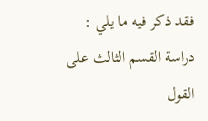فقد ذكر فيه ما يلي :
دراسة القسم الثالث على القول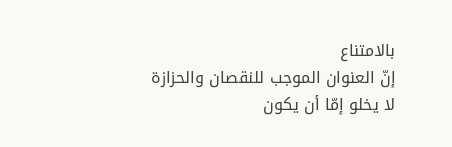بالامتناع
إنّ العنوان الموجب للنقصان والحزازة لا يخلو إمّا أن يكون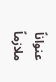عنواناً ملازماً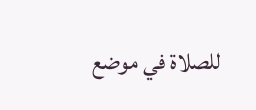للصلاة في موضع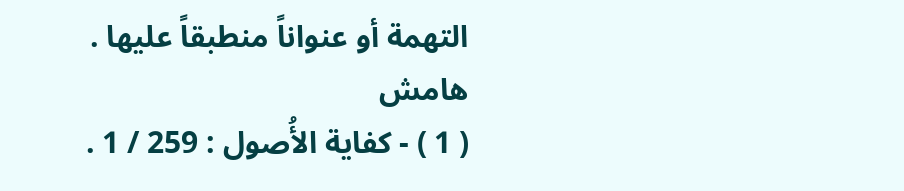التهمة أو عنواناً منطبقاً عليها .
هامش
( 1 ) - كفاية الأُصول : 259 / 1 .